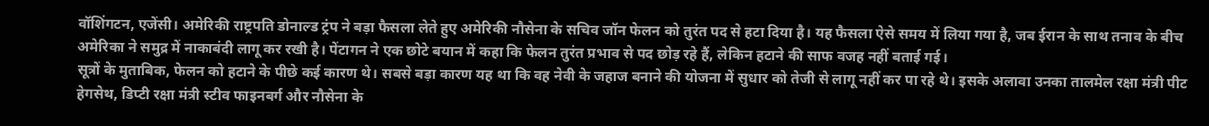वॉशिंगटन, एजेंसी। अमेरिकी राष्ट्रपति डोनाल्ड ट्रंप ने बड़ा फैसला लेते हुए अमेरिकी नौसेना के सचिव जॉन फेलन को तुरंत पद से हटा दिया है। यह फैसला ऐसे समय में लिया गया है, जब ईरान के साथ तनाव के बीच अमेरिका ने समुद्र में नाकाबंदी लागू कर रखी है। पेंटागन ने एक छोटे बयान में कहा कि फेलन तुरंत प्रभाव से पद छोड़ रहे हैं, लेकिन हटाने की साफ वजह नहीं बताई गई।
सूत्रों के मुताबिक, फेलन को हटाने के पीछे कई कारण थे। सबसे बड़ा कारण यह था कि वह नेवी के जहाज बनाने की योजना में सुधार को तेजी से लागू नहीं कर पा रहे थे। इसके अलावा उनका तालमेल रक्षा मंत्री पीट हेगसेथ, डिप्टी रक्षा मंत्री स्टीव फाइनबर्ग और नौसेना के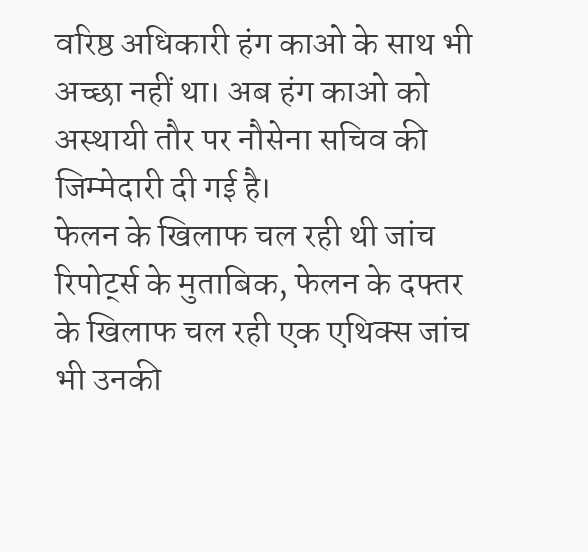वरिष्ठ अधिकारी हंग काओ के साथ भी अच्छा नहीं था। अब हंग काओ को अस्थायी तौर पर नौसेना सचिव की जिम्मेदारी दी गई है।
फेलन के खिलाफ चल रही थी जांच
रिपोर्ट्स के मुताबिक, फेलन के दफ्तर के खिलाफ चल रही एक एथिक्स जांच भी उनकी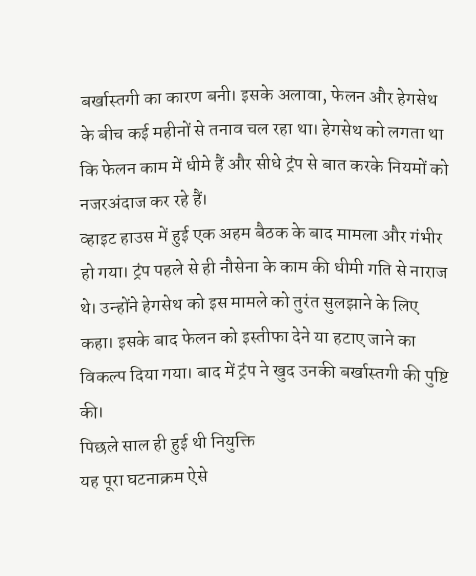बर्खास्तगी का कारण बनी। इसके अलावा, फेलन और हेगसेथ के बीच कई महीनों से तनाव चल रहा था। हेगसेथ को लगता था कि फेलन काम में धीमे हैं और सीधे ट्रंप से बात करके नियमों को नजरअंदाज कर रहे हैं।
व्हाइट हाउस में हुई एक अहम बैठक के बाद मामला और गंभीर हो गया। ट्रंप पहले से ही नौसेना के काम की धीमी गति से नाराज थे। उन्होंने हेगसेथ को इस मामले को तुरंत सुलझाने के लिए कहा। इसके बाद फेलन को इस्तीफा देने या हटाए जाने का विकल्प दिया गया। बाद में ट्रंप ने खुद उनकी बर्खास्तगी की पुष्टि की।
पिछले साल ही हुई थी नियुक्ति
यह पूरा घटनाक्रम ऐसे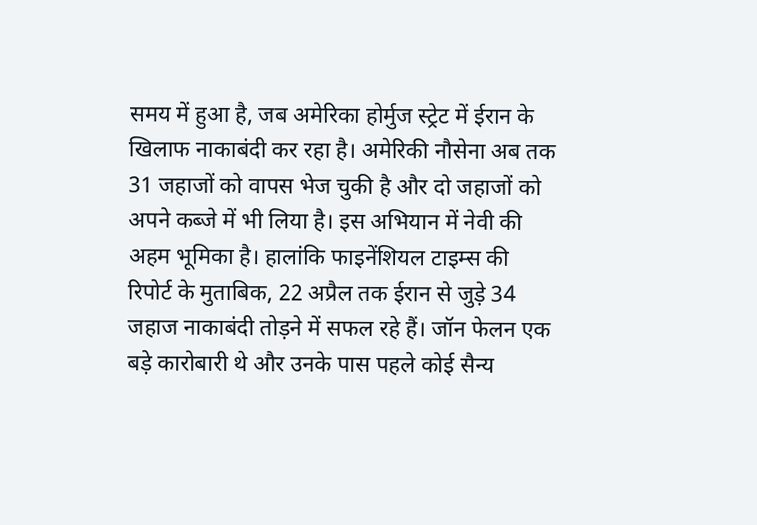समय में हुआ है, जब अमेरिका होर्मुज स्ट्रेट में ईरान के खिलाफ नाकाबंदी कर रहा है। अमेरिकी नौसेना अब तक 31 जहाजों को वापस भेज चुकी है और दो जहाजों को अपने कब्जे में भी लिया है। इस अभियान में नेवी की अहम भूमिका है। हालांकि फाइनेंशियल टाइम्स की रिपोर्ट के मुताबिक, 22 अप्रैल तक ईरान से जुड़े 34 जहाज नाकाबंदी तोड़ने में सफल रहे हैं। जॉन फेलन एक बड़े कारोबारी थे और उनके पास पहले कोई सैन्य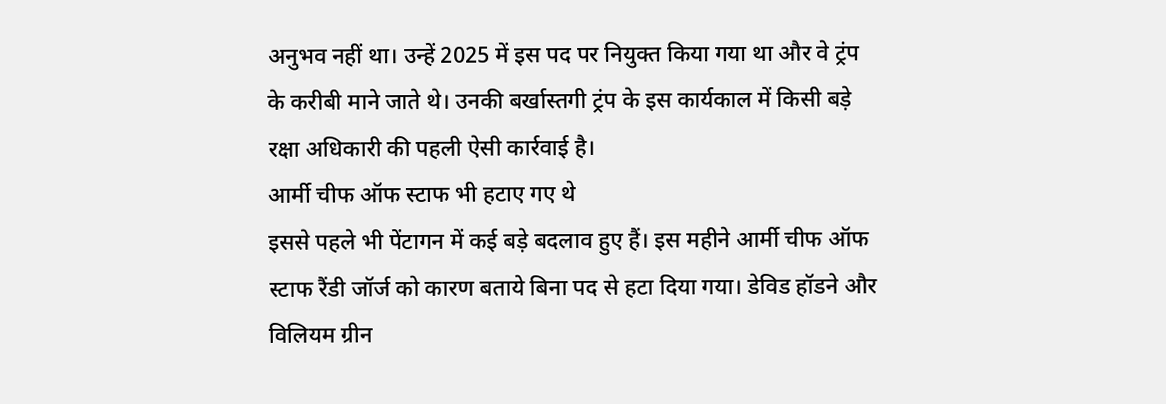अनुभव नहीं था। उन्हें 2025 में इस पद पर नियुक्त किया गया था और वे ट्रंप के करीबी माने जाते थे। उनकी बर्खास्तगी ट्रंप के इस कार्यकाल में किसी बड़े रक्षा अधिकारी की पहली ऐसी कार्रवाई है।
आर्मी चीफ ऑफ स्टाफ भी हटाए गए थे
इससे पहले भी पेंटागन में कई बड़े बदलाव हुए हैं। इस महीने आर्मी चीफ ऑफ स्टाफ रैंडी जॉर्ज को कारण बताये बिना पद से हटा दिया गया। डेविड हॉडने और विलियम ग्रीन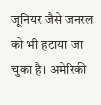जूनियर जैसे जनरल को भी हटाया जा चुका है। अमेरिकी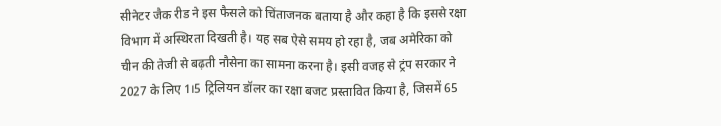सीनेटर जैक रीड ने इस फैसले को चिंताजनक बताया है और कहा है कि इससे रक्षा विभाग में अस्थिरता दिखती है। यह सब ऐसे समय हो रहा है, जब अमेरिका को चीन की तेजी से बढ़ती नौसेना का सामना करना है। इसी वजह से ट्रंप सरकार ने 2027 के लिए 1।5 ट्रिलियन डॉलर का रक्षा बजट प्रस्तावित किया है, जिसमें 65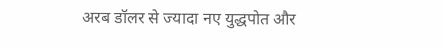अरब डॉलर से ज्यादा नए युद्धपोत और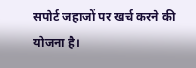सपोर्ट जहाजों पर खर्च करने की योजना है।